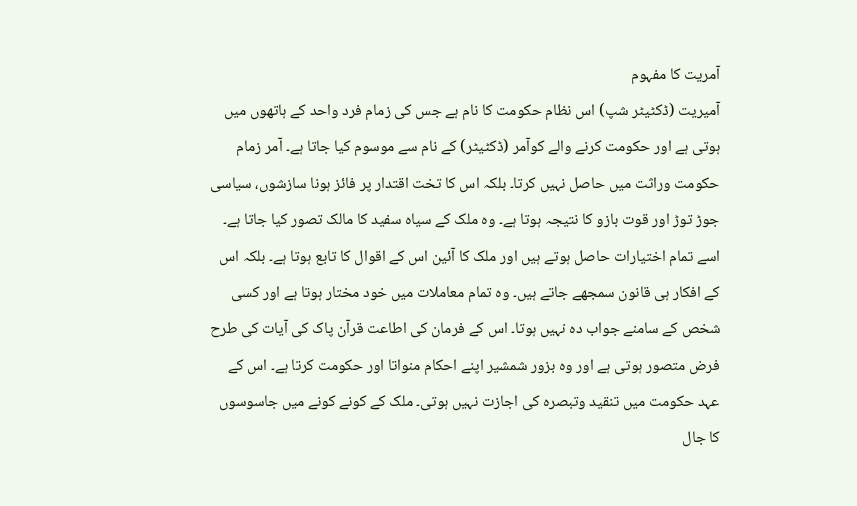آمریت کا مفہوم
آمیریت (ڈکٹیٹر شپ) اس نظام حکومت کا نام ہے جس کی زمام فرد واحد کے ہاتھوں میں ہوتی ہے اور حکومت کرنے والے کوآمر (ڈکٹیٹر) کے نام سے موسوم کیا جاتا ہے۔ آمر زمام حکومت وراثت میں حاصل نہیں کرتا۔ بلکہ اس کا تخت اقتدار پر فائز ہونا سازشوں، سیاسی جوڑ توڑ اور قوت بازو کا نتیجہ ہوتا ہے۔ وہ ملک کے سیاہ سفید کا مالک تصور کیا جاتا ہے۔ اسے تمام اختیارات حاصل ہوتے ہیں اور ملک کا آئین اس کے اقوال کا تابع ہوتا ہے۔ بلکہ اس کے افکار ہی قانون سمجھے جاتے ہیں۔ وہ تمام معاملات میں خود مختار ہوتا ہے اور کسی شخص کے سامنے جواب دہ نہیں ہوتا۔ اس کے فرمان کی اطاعت قرآن پاک کی آیات کی طرح فرض متصور ہوتی ہے اور وہ بزور شمشیر اپنے احکام منواتا اور حکومت کرتا ہے۔ اس کے عہد حکومت میں تنقید وتبصرہ کی اجازت نہیں ہوتی۔ ملک کے کونے کونے میں جاسوسوں کا جال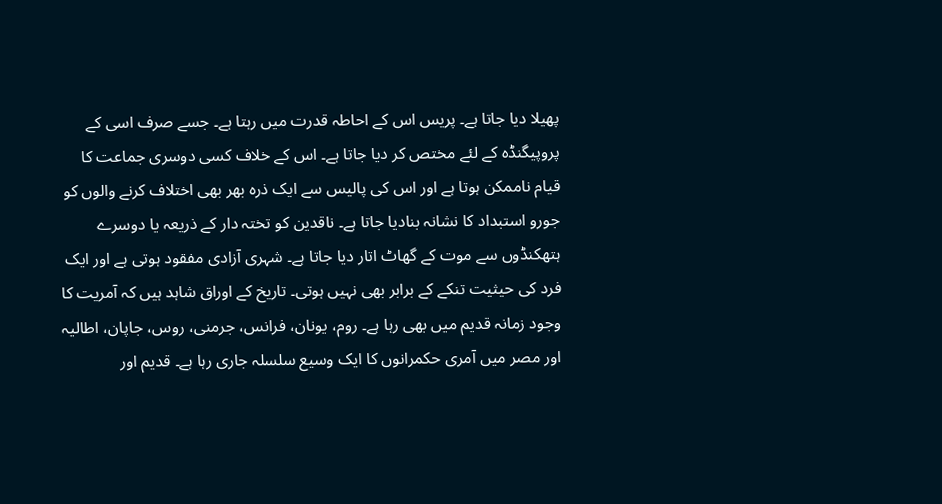پھیلا دیا جاتا ہے۔ پریس اس کے احاطہ قدرت میں رہتا ہے۔ جسے صرف اسی کے پروپیگنڈہ کے لئے مختص کر دیا جاتا ہے۔ اس کے خلاف کسی دوسری جماعت کا قیام ناممکن ہوتا ہے اور اس کی پالیس سے ایک ذرہ بھر بھی اختلاف کرنے والوں کو جورو استبداد کا نشانہ بنادیا جاتا ہے۔ ناقدین کو تختہ دار کے ذریعہ یا دوسرے ہتھکنڈوں سے موت کے گھاٹ اتار دیا جاتا ہے۔ شہری آزادی مفقود ہوتی ہے اور ایک فرد کی حیثیت تنکے کے برابر بھی نہیں ہوتی۔ تاریخ کے اوراق شاہد ہیں کہ آمریت کا وجود زمانہ قدیم میں بھی رہا ہے۔ روم، یونان، فرانس، جرمنی، روس، جاپان، اطالیہ اور مصر میں آمری حکمرانوں کا ایک وسیع سلسلہ جاری رہا ہے۔ قدیم اور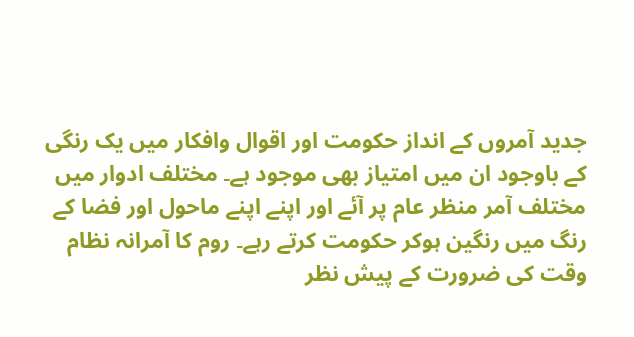جدید آمروں کے انداز حکومت اور اقوال وافکار میں یک رنگی کے باوجود ان میں امتیاز بھی موجود ہے۔ مختلف ادوار میں مختلف آمر منظر عام پر آئے اور اپنے اپنے ماحول اور فضا کے رنگ میں رنگین ہوکر حکومت کرتے رہے۔ روم کا آمرانہ نظام وقت کی ضرورت کے پیش نظر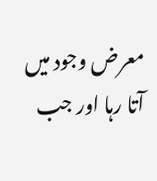معرض وجود میں آتا رہا اور جب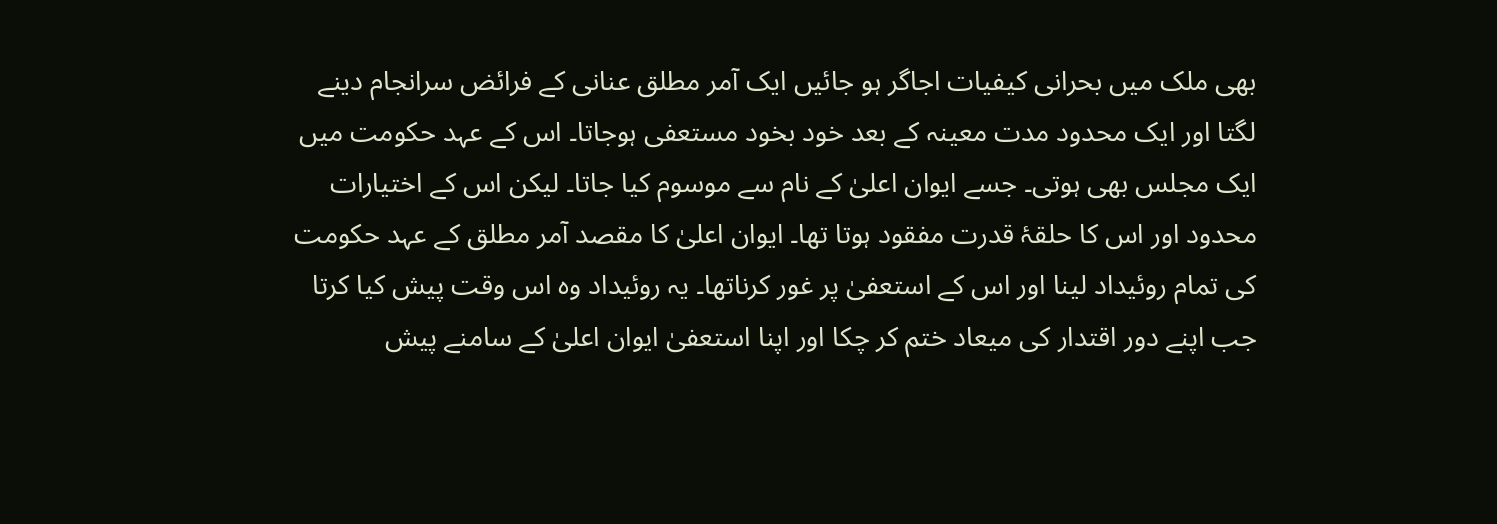بھی ملک میں بحرانی کیفیات اجاگر ہو جائیں ایک آمر مطلق عنانی کے فرائض سرانجام دینے لگتا اور ایک محدود مدت معینہ کے بعد خود بخود مستعفی ہوجاتا۔ اس کے عہد حکومت میں ایک مجلس بھی ہوتی۔ جسے ایوان اعلیٰ کے نام سے موسوم کیا جاتا۔ لیکن اس کے اختیارات محدود اور اس کا حلقۂ قدرت مفقود ہوتا تھا۔ ایوان اعلیٰ کا مقصد آمر مطلق کے عہد حکومت کی تمام روئیداد لینا اور اس کے استعفیٰ پر غور کرناتھا۔ یہ روئیداد وہ اس وقت پیش کیا کرتا جب اپنے دور اقتدار کی میعاد ختم کر چکا اور اپنا استعفیٰ ایوان اعلیٰ کے سامنے پیش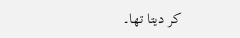کر دیتا تھا۔